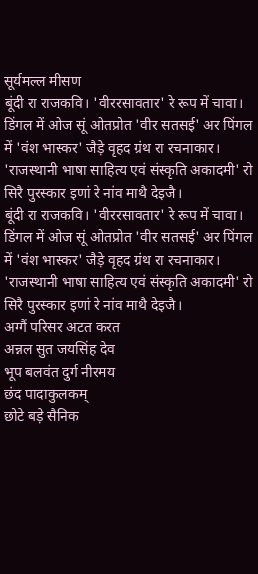सूर्यमल्ल मीसण
बूंदी रा राजकवि। 'वीररसावतार' रे रूप में चावा। डिंगल में ओज सूं ओतप्रोत 'वीर सतसई' अर पिंगल में 'वंश भास्कर' जैड़े वृहद ग्रंथ रा रचनाकार। 'राजस्थानी भाषा साहित्य एवं संस्कृति अकादमी' रो सिरै पुरस्कार इणां रे नांव माथै देइजै।
बूंदी रा राजकवि। 'वीररसावतार' रे रूप में चावा। डिंगल में ओज सूं ओतप्रोत 'वीर सतसई' अर पिंगल में 'वंश भास्कर' जैड़े वृहद ग्रंथ रा रचनाकार। 'राजस्थानी भाषा साहित्य एवं संस्कृति अकादमी' रो सिरै पुरस्कार इणां रे नांव माथै देइजै।
अग्गैं परिसर अटत करत
अन्नल सुत जयसिंह देव
भूप बलवंत दुर्ग नीरमय
छंद पादाकुलकम्
छोटे बड़े सैनिक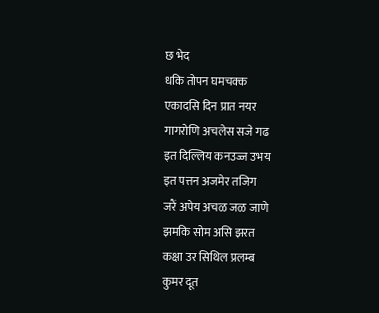छ भेद
धकि तोपन घमचक्क
एकादसि दिन प्रात नयर
गागरोणि अचलेस सजे गढ
इत दिल्लिय कनउज्ज उभय
इत पत्तन अजमेर तजिग
जरैं अपेय अचळ जळ जाणे
झमकि सोम असि झरत
कक्षा उर सिथिल प्रलम्ब
कुमर दूत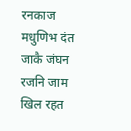रनकाज
मधुणिभ दंत जाकै जंघन
रजनि जाम खिल रहत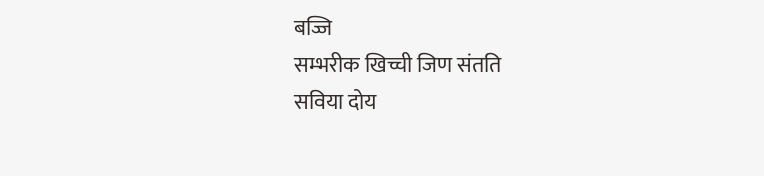बज्जि
सम्भरीक खिच्ची जिण संतति
सविया दोय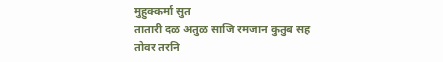मुहुक्कर्मा सुत
तातारी दळ अतुळ साजि रमजान कुतुब सह
तोवर तरनि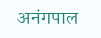अनंगपाल